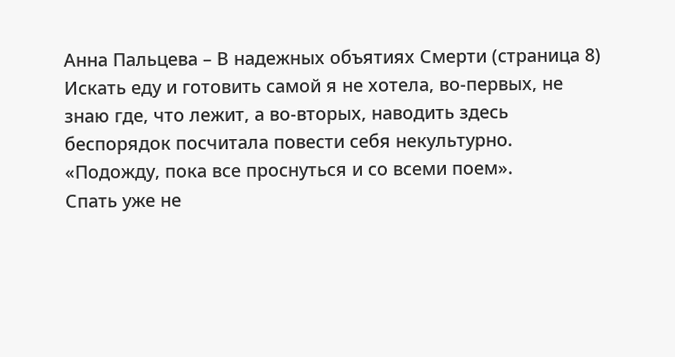Анна Пальцева – В надежных объятиях Смерти (страница 8)
Искать еду и готовить самой я не хотела, во-первых, не знаю где, что лежит, а во-вторых, наводить здесь беспорядок посчитала повести себя некультурно.
«Подожду, пока все проснуться и со всеми поем».
Спать уже не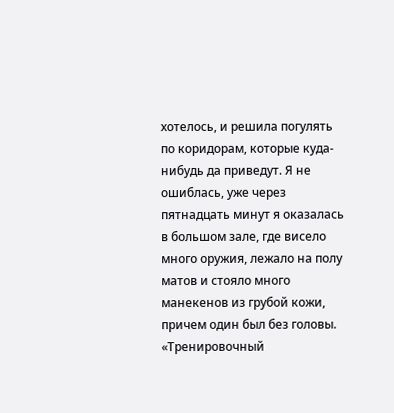хотелось, и решила погулять по коридорам, которые куда-нибудь да приведут. Я не ошиблась, уже через пятнадцать минут я оказалась в большом зале, где висело много оружия, лежало на полу матов и стояло много манекенов из грубой кожи, причем один был без головы.
«Тренировочный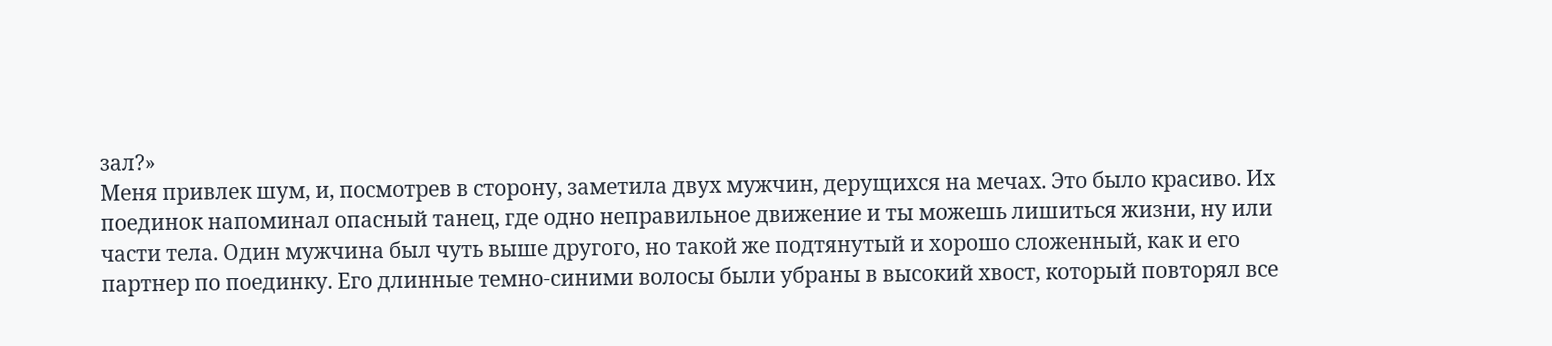зал?»
Меня привлек шум, и, посмотрев в сторону, заметила двух мужчин, дерущихся на мечах. Это было красиво. Их поединок напоминал опасный танец, где одно неправильное движение и ты можешь лишиться жизни, ну или части тела. Один мужчина был чуть выше другого, но такой же подтянутый и хорошо сложенный, как и его партнер по поединку. Его длинные темно-синими волосы были убраны в высокий хвост, который повторял все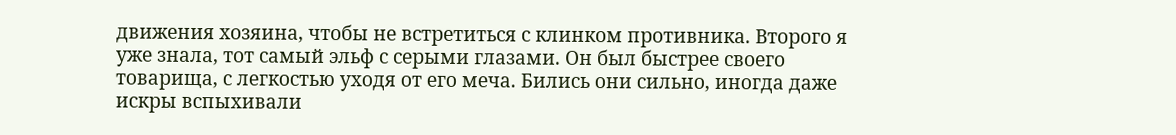движения хозяина, чтобы не встретиться с клинком противника. Второго я уже знала, тот самый эльф с серыми глазами. Он был быстрее своего товарища, с легкостью уходя от его меча. Бились они сильно, иногда даже искры вспыхивали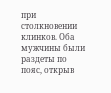при столкновении клинков. Оба мужчины были раздеты по пояс, открыв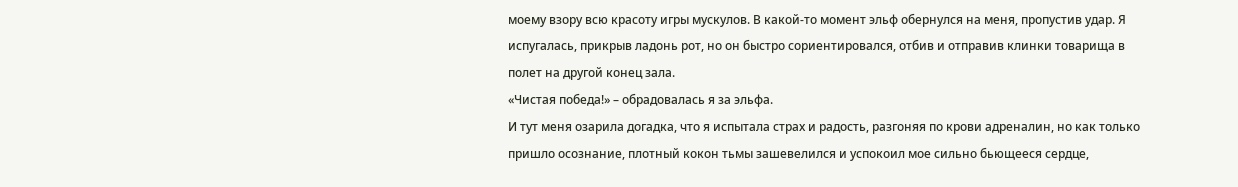моему взору всю красоту игры мускулов. В какой-то момент эльф обернулся на меня, пропустив удар. Я испугалась, прикрыв ладонь рот, но он быстро сориентировался, отбив и отправив клинки товарища в полет на другой конец зала.
«Чистая победа!» – обрадовалась я за эльфа.
И тут меня озарила догадка, что я испытала страх и радость, разгоняя по крови адреналин, но как только пришло осознание, плотный кокон тьмы зашевелился и успокоил мое сильно бьющееся сердце,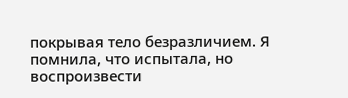покрывая тело безразличием. Я помнила, что испытала, но воспроизвести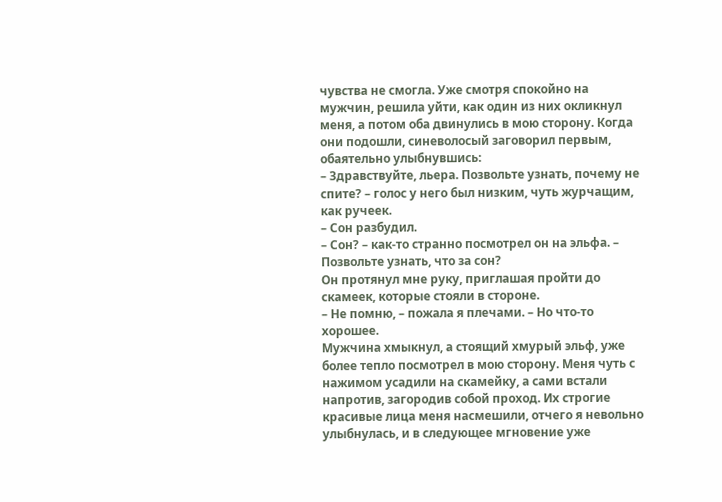чувства не смогла. Уже смотря спокойно на мужчин, решила уйти, как один из них окликнул меня, а потом оба двинулись в мою сторону. Когда они подошли, синеволосый заговорил первым, обаятельно улыбнувшись:
– Здравствуйте, льера. Позвольте узнать, почему не спите? – голос у него был низким, чуть журчащим, как ручеек.
– Сон разбудил.
– Сон? – как-то странно посмотрел он на эльфа. – Позвольте узнать, что за сон?
Он протянул мне руку, приглашая пройти до скамеек, которые стояли в стороне.
– Не помню, – пожала я плечами. – Но что-то хорошее.
Мужчина хмыкнул, а стоящий хмурый эльф, уже более тепло посмотрел в мою сторону. Меня чуть с нажимом усадили на скамейку, а сами встали напротив, загородив собой проход. Их строгие красивые лица меня насмешили, отчего я невольно улыбнулась, и в следующее мгновение уже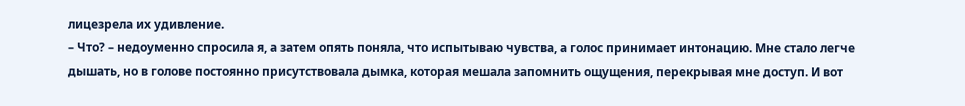лицезрела их удивление.
– Что? – недоуменно спросила я, а затем опять поняла, что испытываю чувства, а голос принимает интонацию. Мне стало легче дышать, но в голове постоянно присутствовала дымка, которая мешала запомнить ощущения, перекрывая мне доступ. И вот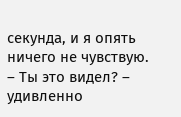секунда, и я опять ничего не чувствую.
– Ты это видел? – удивленно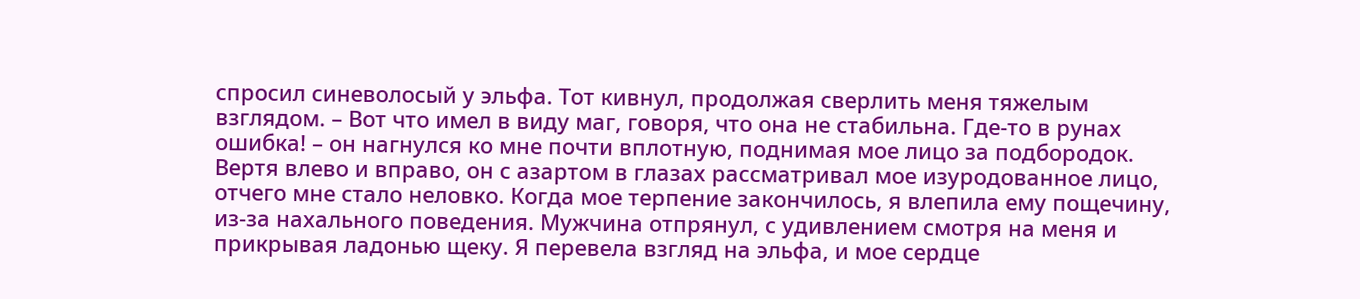спросил синеволосый у эльфа. Тот кивнул, продолжая сверлить меня тяжелым взглядом. – Вот что имел в виду маг, говоря, что она не стабильна. Где-то в рунах ошибка! – он нагнулся ко мне почти вплотную, поднимая мое лицо за подбородок.
Вертя влево и вправо, он с азартом в глазах рассматривал мое изуродованное лицо, отчего мне стало неловко. Когда мое терпение закончилось, я влепила ему пощечину, из-за нахального поведения. Мужчина отпрянул, с удивлением смотря на меня и прикрывая ладонью щеку. Я перевела взгляд на эльфа, и мое сердце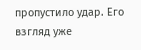пропустило удар. Его взгляд уже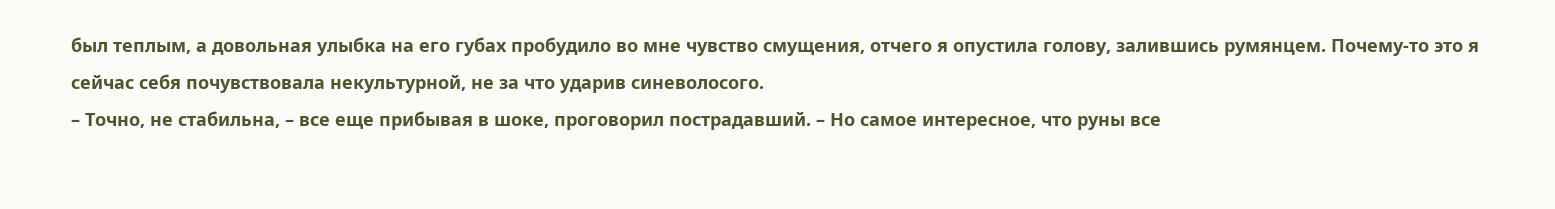был теплым, а довольная улыбка на его губах пробудило во мне чувство смущения, отчего я опустила голову, залившись румянцем. Почему-то это я сейчас себя почувствовала некультурной, не за что ударив синеволосого.
– Точно, не стабильна, – все еще прибывая в шоке, проговорил пострадавший. – Но самое интересное, что руны все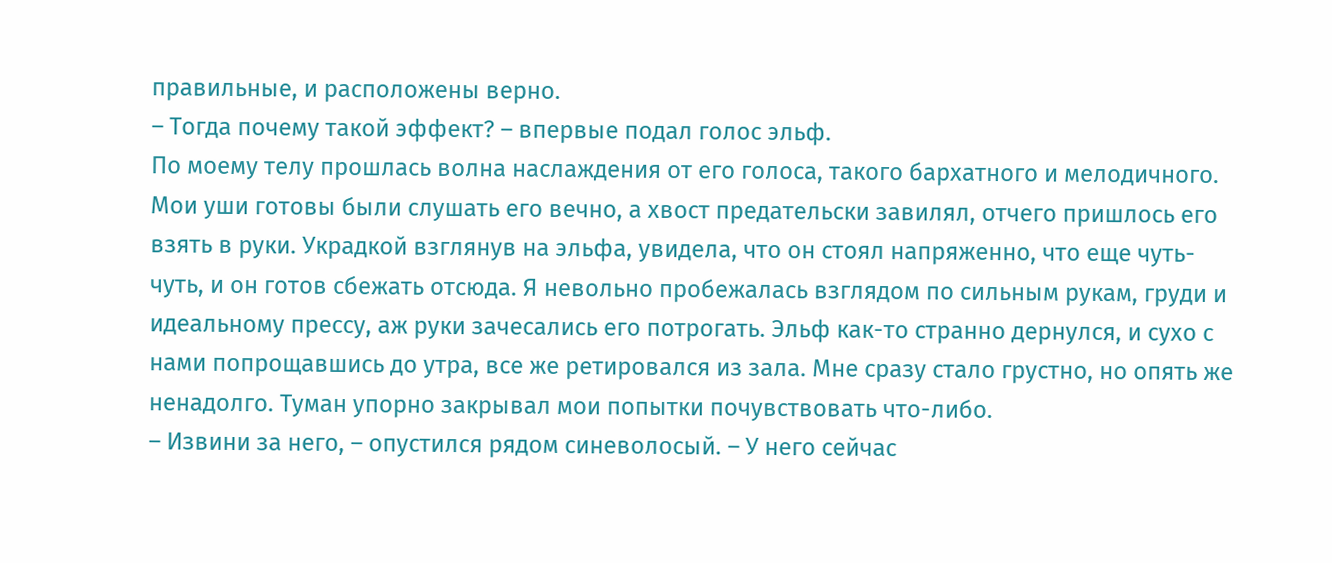правильные, и расположены верно.
– Тогда почему такой эффект? – впервые подал голос эльф.
По моему телу прошлась волна наслаждения от его голоса, такого бархатного и мелодичного. Мои уши готовы были слушать его вечно, а хвост предательски завилял, отчего пришлось его взять в руки. Украдкой взглянув на эльфа, увидела, что он стоял напряженно, что еще чуть-чуть, и он готов сбежать отсюда. Я невольно пробежалась взглядом по сильным рукам, груди и идеальному прессу, аж руки зачесались его потрогать. Эльф как-то странно дернулся, и сухо с нами попрощавшись до утра, все же ретировался из зала. Мне сразу стало грустно, но опять же ненадолго. Туман упорно закрывал мои попытки почувствовать что-либо.
– Извини за него, – опустился рядом синеволосый. – У него сейчас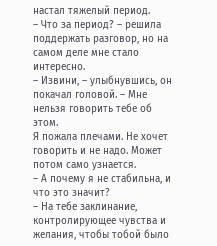настал тяжелый период.
– Что за период? – решила поддержать разговор, но на самом деле мне стало интересно.
– Извини, – улыбнувшись, он покачал головой. – Мне нельзя говорить тебе об этом.
Я пожала плечами. Не хочет говорить и не надо. Может потом само узнается.
– А почему я не стабильна, и что это значит?
– На тебе заклинание, контролирующее чувства и желания, чтобы тобой было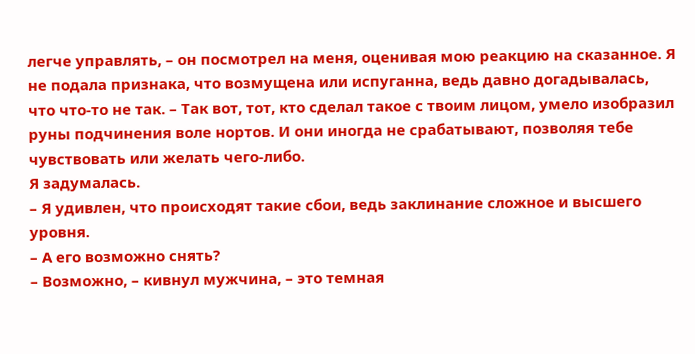легче управлять, – он посмотрел на меня, оценивая мою реакцию на сказанное. Я не подала признака, что возмущена или испуганна, ведь давно догадывалась, что что-то не так. – Так вот, тот, кто сделал такое с твоим лицом, умело изобразил руны подчинения воле нортов. И они иногда не срабатывают, позволяя тебе чувствовать или желать чего-либо.
Я задумалась.
– Я удивлен, что происходят такие сбои, ведь заклинание сложное и высшего уровня.
– А его возможно снять?
– Возможно, – кивнул мужчина, – это темная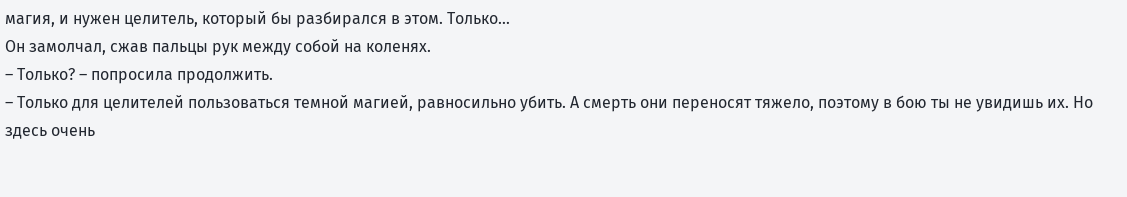магия, и нужен целитель, который бы разбирался в этом. Только…
Он замолчал, сжав пальцы рук между собой на коленях.
– Только? – попросила продолжить.
– Только для целителей пользоваться темной магией, равносильно убить. А смерть они переносят тяжело, поэтому в бою ты не увидишь их. Но здесь очень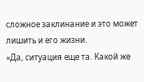сложное заклинание и это может лишить и его жизни.
«Да, ситуация еще та. Какой же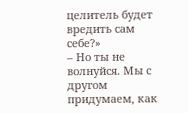целитель будет вредить сам себе?»
– Но ты не волнуйся. Мы с другом придумаем, как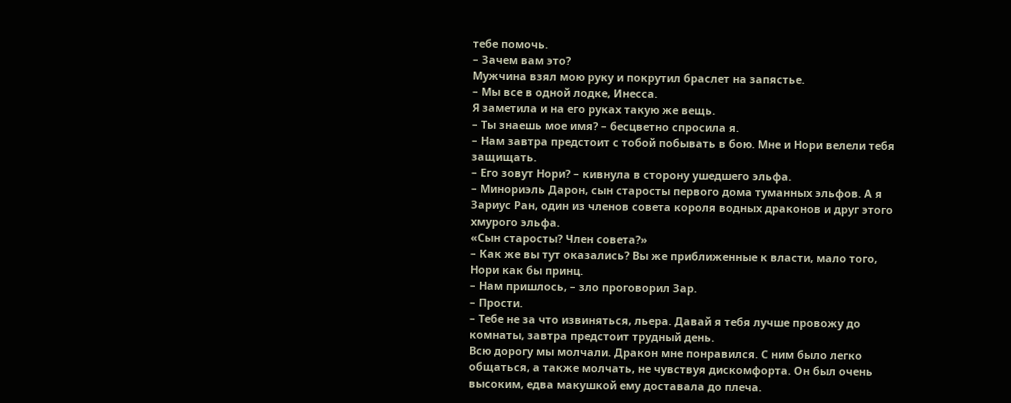тебе помочь.
– Зачем вам это?
Мужчина взял мою руку и покрутил браслет на запястье.
– Мы все в одной лодке, Инесса.
Я заметила и на его руках такую же вещь.
– Ты знаешь мое имя? – бесцветно спросила я.
– Нам завтра предстоит с тобой побывать в бою. Мне и Нори велели тебя защищать.
– Его зовут Нори? – кивнула в сторону ушедшего эльфа.
– Минориэль Дарон, сын старосты первого дома туманных эльфов. А я Зариус Ран, один из членов совета короля водных драконов и друг этого хмурого эльфа.
«Сын старосты? Член совета?»
– Как же вы тут оказались? Вы же приближенные к власти, мало того, Нори как бы принц.
– Нам пришлось, – зло проговорил Зар.
– Прости.
– Тебе не за что извиняться, льера. Давай я тебя лучше провожу до комнаты, завтра предстоит трудный день.
Всю дорогу мы молчали. Дракон мне понравился. С ним было легко общаться, а также молчать, не чувствуя дискомфорта. Он был очень высоким, едва макушкой ему доставала до плеча.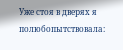Уже стоя в дверях я полюбопытствовала: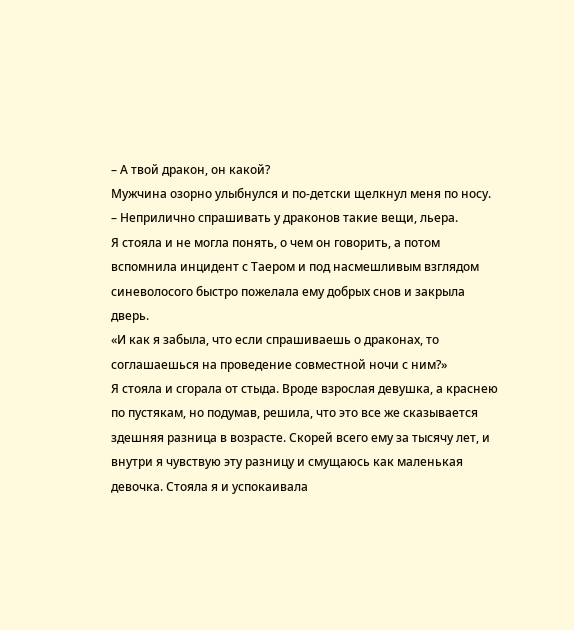– А твой дракон, он какой?
Мужчина озорно улыбнулся и по-детски щелкнул меня по носу.
– Неприлично спрашивать у драконов такие вещи, льера.
Я стояла и не могла понять, о чем он говорить, а потом вспомнила инцидент с Таером и под насмешливым взглядом синеволосого быстро пожелала ему добрых снов и закрыла дверь.
«И как я забыла, что если спрашиваешь о драконах, то соглашаешься на проведение совместной ночи с ним?»
Я стояла и сгорала от стыда. Вроде взрослая девушка, а краснею по пустякам, но подумав, решила, что это все же сказывается здешняя разница в возрасте. Скорей всего ему за тысячу лет, и внутри я чувствую эту разницу и смущаюсь как маленькая девочка. Стояла я и успокаивала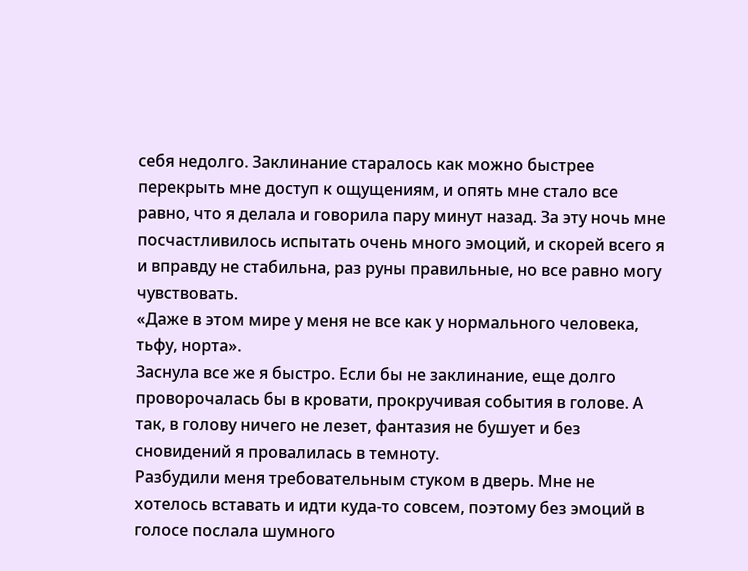себя недолго. Заклинание старалось как можно быстрее перекрыть мне доступ к ощущениям, и опять мне стало все равно, что я делала и говорила пару минут назад. За эту ночь мне посчастливилось испытать очень много эмоций, и скорей всего я и вправду не стабильна, раз руны правильные, но все равно могу чувствовать.
«Даже в этом мире у меня не все как у нормального человека, тьфу, норта».
Заснула все же я быстро. Если бы не заклинание, еще долго проворочалась бы в кровати, прокручивая события в голове. А так, в голову ничего не лезет, фантазия не бушует и без сновидений я провалилась в темноту.
Разбудили меня требовательным стуком в дверь. Мне не хотелось вставать и идти куда-то совсем, поэтому без эмоций в голосе послала шумного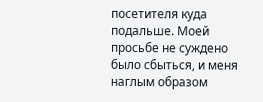посетителя куда подальше. Моей просьбе не суждено было сбыться, и меня наглым образом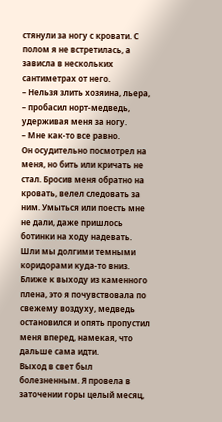стянули за ногу с кровати. С полом я не встретилась, а зависла в нескольких сантиметрах от него.
– Нельзя злить хозяина, льера, – пробасил норт-медведь, удерживая меня за ногу.
– Мне как-то все равно.
Он осудительно посмотрел на меня, но бить или кричать не стал. Бросив меня обратно на кровать, велел следовать за ним. Умыться или поесть мне не дали, даже пришлось ботинки на ходу надевать. Шли мы долгими темными коридорами куда-то вниз. Ближе к выходу из каменного плена, это я почувствовала по свежему воздуху, медведь остановился и опять пропустил меня вперед, намекая, что дальше сама идти.
Выход в свет был болезненным. Я провела в заточении горы целый месяц,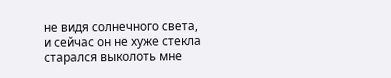не видя солнечного света, и сейчас он не хуже стекла старался выколоть мне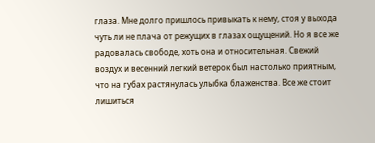глаза. Мне долго пришлось привыкать к нему, стоя у выхода чуть ли не плача от режущих в глазах ощущений. Но я все же радовалась свободе, хоть она и относительная. Свежий воздух и весенний легкий ветерок был настолько приятным, что на губах растянулась улыбка блаженства. Все же стоит лишиться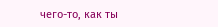чего-то, как ты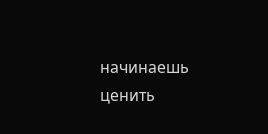начинаешь ценить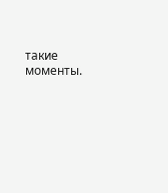такие моменты.